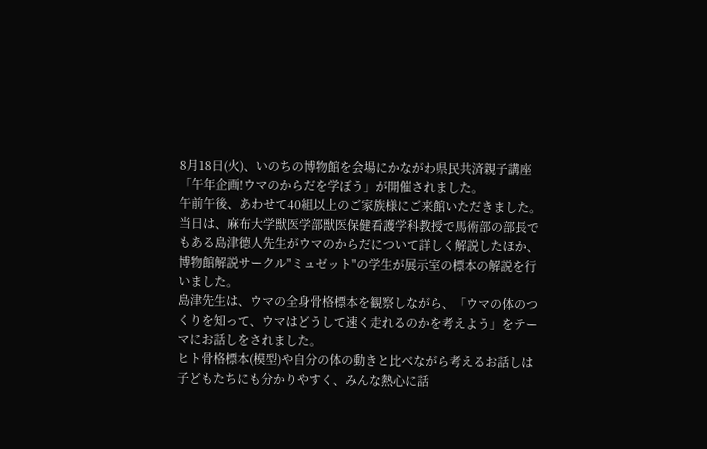8月18日(火)、いのちの博物館を会場にかながわ県民共済親子講座「午年企画!ウマのからだを学ぼう」が開催されました。
午前午後、あわせて40組以上のご家族様にご来館いただきました。
当日は、麻布大学獣医学部獣医保健看護学科教授で馬術部の部長でもある島津德人先生がウマのからだについて詳しく解説したほか、博物館解説サークル"ミュゼット"の学生が展示室の標本の解説を行いました。
島津先生は、ウマの全身骨格標本を観察しながら、「ウマの体のつくりを知って、ウマはどうして速く走れるのかを考えよう」をテーマにお話しをされました。
ヒト骨格標本(模型)や自分の体の動きと比べながら考えるお話しは子どもたちにも分かりやすく、みんな熱心に話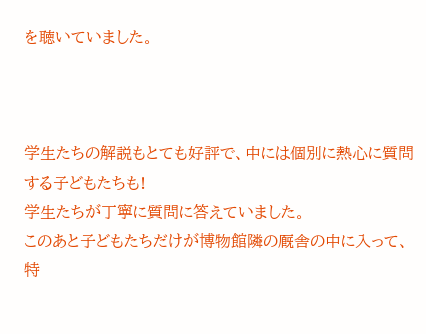を聴いていました。



学生たちの解説もとても好評で、中には個別に熱心に質問する子どもたちも!
学生たちが丁寧に質問に答えていました。
このあと子どもたちだけが博物館隣の厩舎の中に入って、特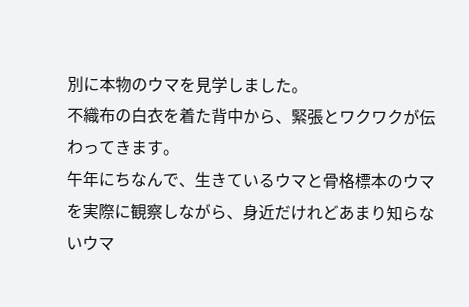別に本物のウマを見学しました。
不織布の白衣を着た背中から、緊張とワクワクが伝わってきます。
午年にちなんで、生きているウマと骨格標本のウマを実際に観察しながら、身近だけれどあまり知らないウマ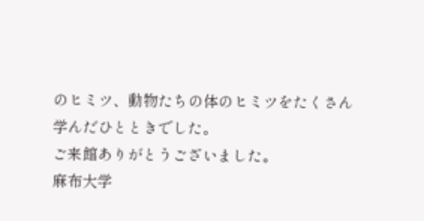のヒミツ、動物たちの体のヒミツをたくさん学んだひとときでした。
ご来館ありがとうございました。
麻布大学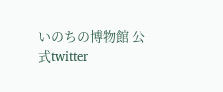いのちの博物館 公式twitter